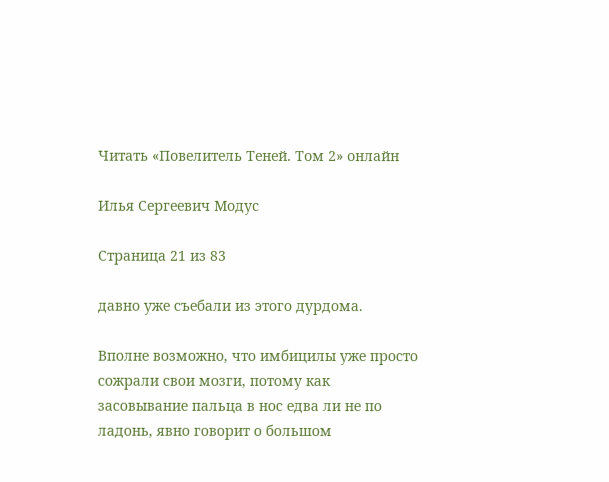Читать «Повелитель Теней. Том 2» онлайн

Илья Сергеевич Модус

Страница 21 из 83

давно уже съебали из этого дурдома.

Вполне возможно, что имбицилы уже просто сожрали свои мозги, потому как засовывание пальца в нос едва ли не по ладонь, явно говорит о большом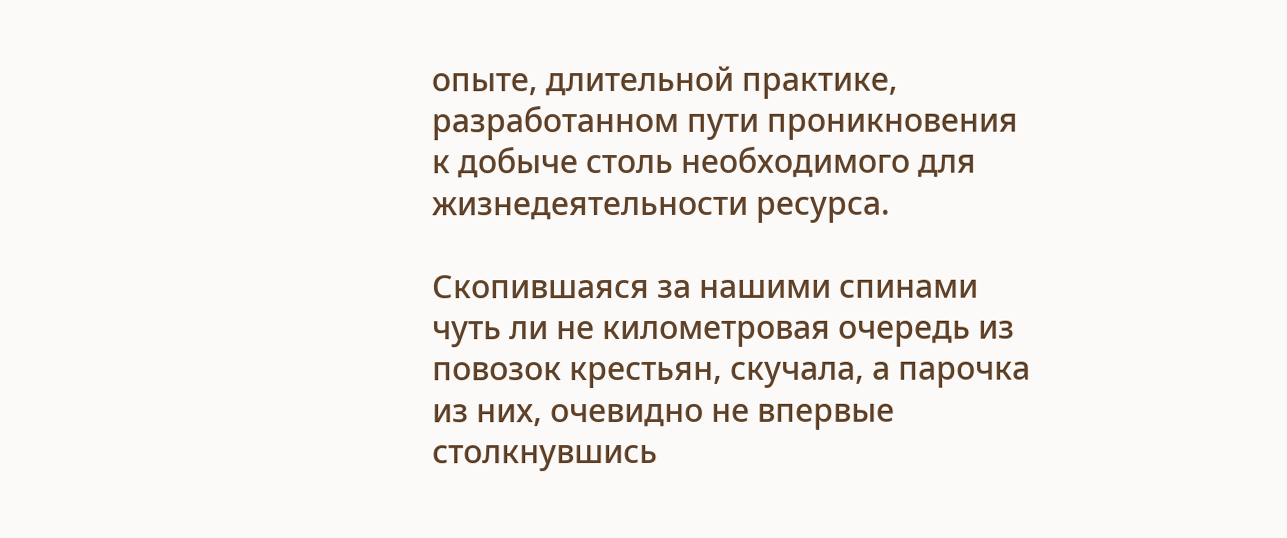опыте, длительной практике, разработанном пути проникновения к добыче столь необходимого для жизнедеятельности ресурса.

Скопившаяся за нашими спинами чуть ли не километровая очередь из повозок крестьян, скучала, а парочка из них, очевидно не впервые столкнувшись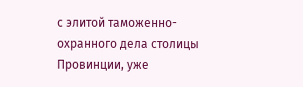с элитой таможенно-охранного дела столицы Провинции, уже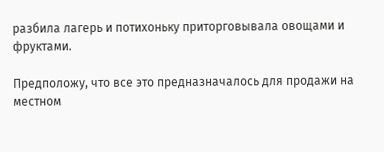разбила лагерь и потихоньку приторговывала овощами и фруктами.

Предположу, что все это предназначалось для продажи на местном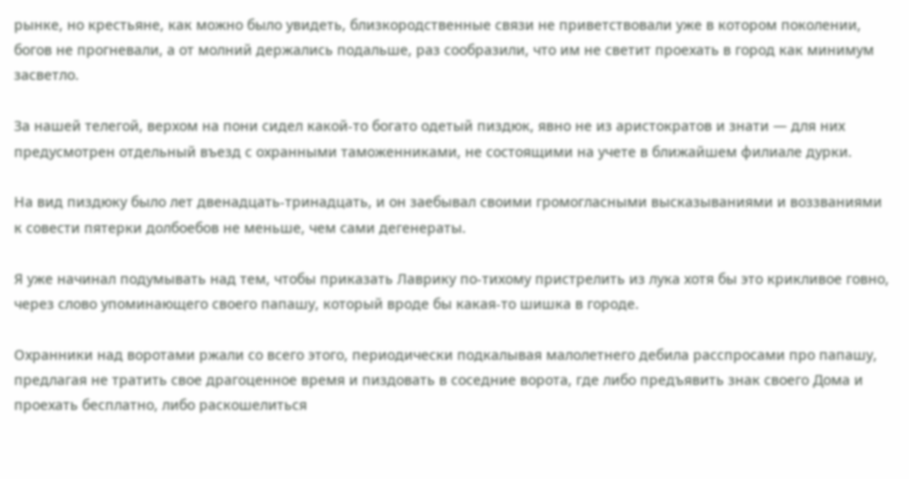рынке, но крестьяне, как можно было увидеть, близкородственные связи не приветствовали уже в котором поколении, богов не прогневали, а от молний держались подальше, раз сообразили, что им не светит проехать в город как минимум засветло.

За нашей телегой, верхом на пони сидел какой-то богато одетый пиздюк, явно не из аристократов и знати — для них предусмотрен отдельный въезд с охранными таможенниками, не состоящими на учете в ближайшем филиале дурки.

На вид пиздюку было лет двенадцать-тринадцать, и он заебывал своими громогласными высказываниями и воззваниями к совести пятерки долбоебов не меньше, чем сами дегенераты.

Я уже начинал подумывать над тем, чтобы приказать Лаврику по-тихому пристрелить из лука хотя бы это крикливое говно, через слово упоминающего своего папашу, который вроде бы какая-то шишка в городе.

Охранники над воротами ржали со всего этого, периодически подкалывая малолетнего дебила расспросами про папашу, предлагая не тратить свое драгоценное время и пиздовать в соседние ворота, где либо предъявить знак своего Дома и проехать бесплатно, либо раскошелиться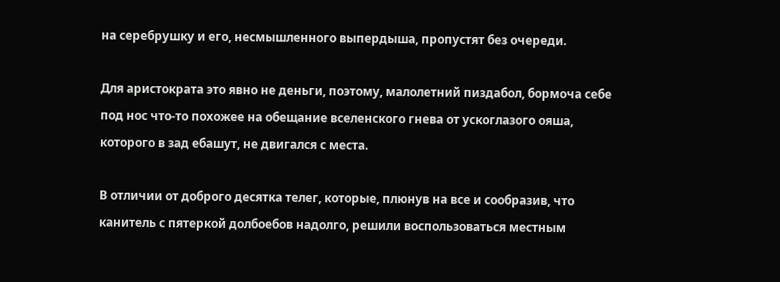на серебрушку и его, несмышленного выпердыша, пропустят без очереди.

Для аристократа это явно не деньги, поэтому, малолетний пиздабол, бормоча себе под нос что-то похожее на обещание вселенского гнева от ускоглазого ояша, которого в зад ебашут, не двигался с места.

В отличии от доброго десятка телег, которые, плюнув на все и сообразив, что канитель с пятеркой долбоебов надолго, решили воспользоваться местным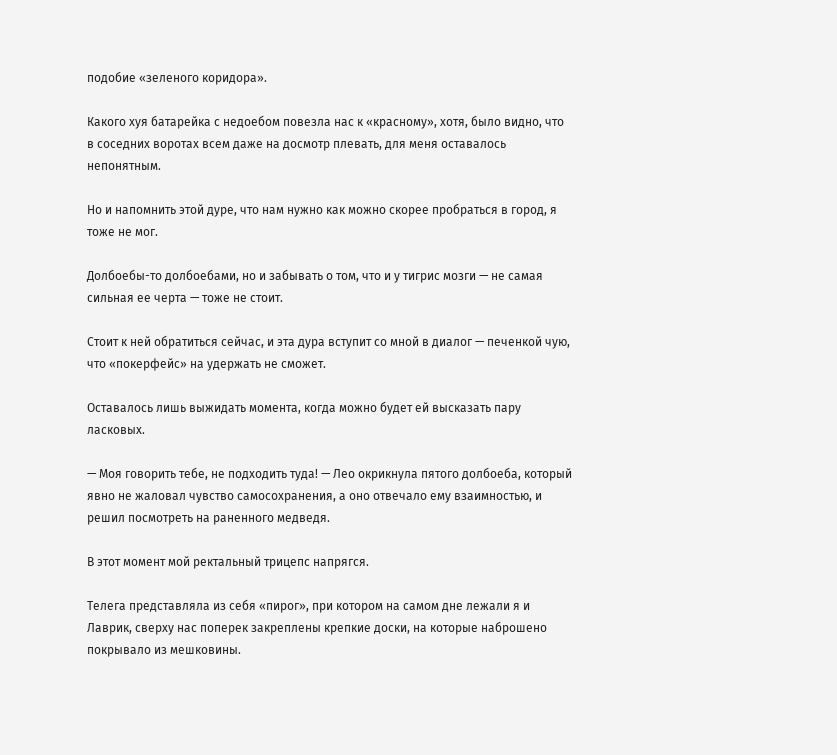подобие «зеленого коридора».

Какого хуя батарейка с недоебом повезла нас к «красному», хотя, было видно, что в соседних воротах всем даже на досмотр плевать, для меня оставалось непонятным.

Но и напомнить этой дуре, что нам нужно как можно скорее пробраться в город, я тоже не мог.

Долбоебы-то долбоебами, но и забывать о том, что и у тигрис мозги — не самая сильная ее черта — тоже не стоит.

Стоит к ней обратиться сейчас, и эта дура вступит со мной в диалог — печенкой чую, что «покерфейс» на удержать не сможет.

Оставалось лишь выжидать момента, когда можно будет ей высказать пару ласковых.

— Моя говорить тебе, не подходить туда! — Лео окрикнула пятого долбоеба, который явно не жаловал чувство самосохранения, а оно отвечало ему взаимностью, и решил посмотреть на раненного медведя.

В этот момент мой ректальный трицепс напрягся.

Телега представляла из себя «пирог», при котором на самом дне лежали я и Лаврик, сверху нас поперек закреплены крепкие доски, на которые наброшено покрывало из мешковины.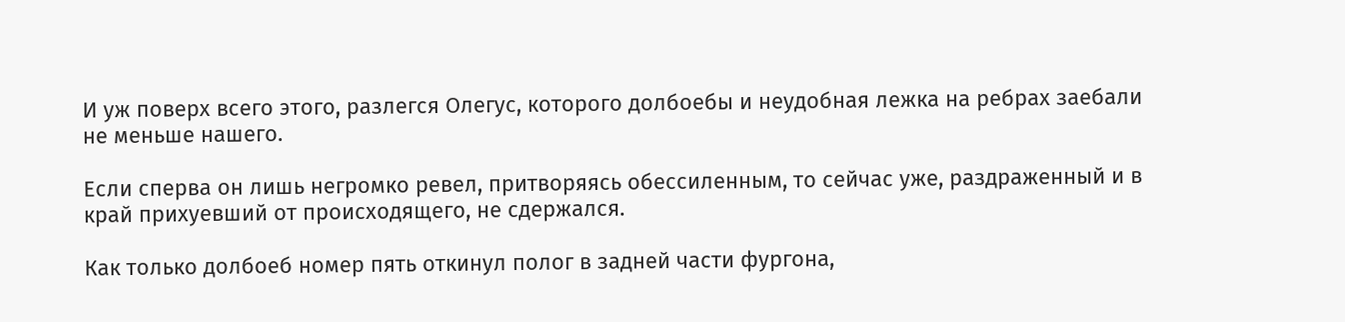И уж поверх всего этого, разлегся Олегус, которого долбоебы и неудобная лежка на ребрах заебали не меньше нашего.

Если сперва он лишь негромко ревел, притворяясь обессиленным, то сейчас уже, раздраженный и в край прихуевший от происходящего, не сдержался.

Как только долбоеб номер пять откинул полог в задней части фургона,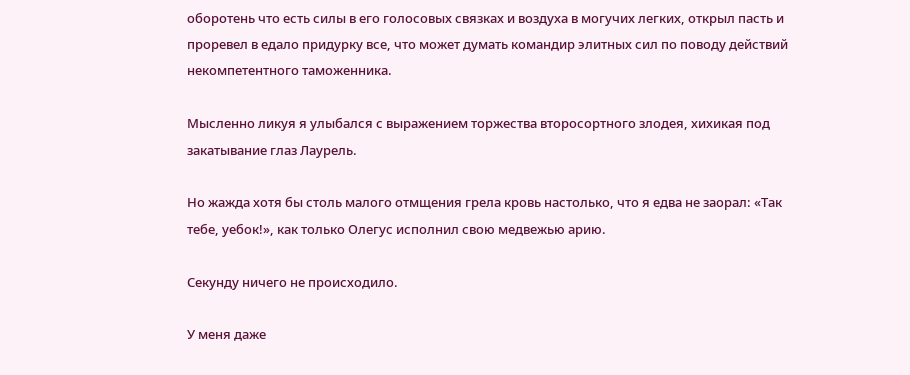оборотень что есть силы в его голосовых связках и воздуха в могучих легких, открыл пасть и проревел в едало придурку все, что может думать командир элитных сил по поводу действий некомпетентного таможенника.

Мысленно ликуя я улыбался с выражением торжества второсортного злодея, хихикая под закатывание глаз Лаурель.

Но жажда хотя бы столь малого отмщения грела кровь настолько, что я едва не заорал: «Так тебе, уебок!», как только Олегус исполнил свою медвежью арию.

Секунду ничего не происходило.

У меня даже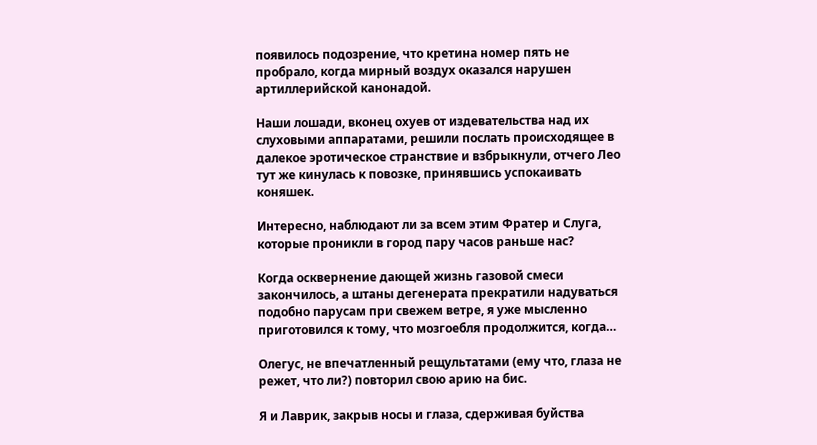появилось подозрение, что кретина номер пять не пробрало, когда мирный воздух оказался нарушен артиллерийской канонадой.

Наши лошади, вконец охуев от издевательства над их слуховыми аппаратами, решили послать происходящее в далекое эротическое странствие и взбрыкнули, отчего Лео тут же кинулась к повозке, принявшись успокаивать коняшек.

Интересно, наблюдают ли за всем этим Фратер и Слуга, которые проникли в город пару часов раньше нас?

Когда осквернение дающей жизнь газовой смеси закончилось, а штаны дегенерата прекратили надуваться подобно парусам при свежем ветре, я уже мысленно приготовился к тому, что мозгоебля продолжится, когда…

Олегус, не впечатленный рещультатами (ему что, глаза не режет, что ли?) повторил свою арию на бис.

Я и Лаврик, закрыв носы и глаза, сдерживая буйства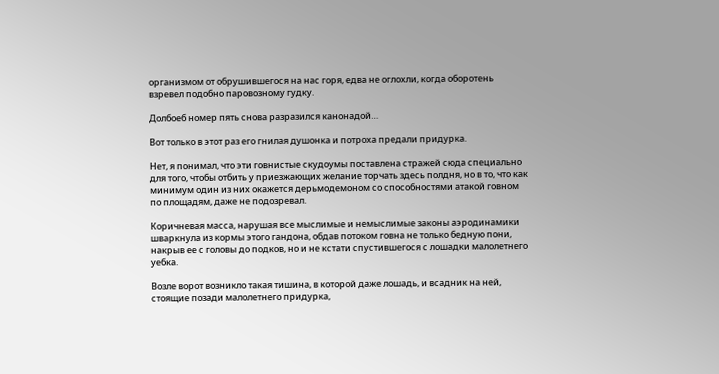организмом от обрушившегося на нас горя, едва не оглохли, когда оборотень взревел подобно паровозному гудку.

Долбоеб номер пять снова разразился канонадой…

Вот только в этот раз его гнилая душонка и потроха предали придурка.

Нет, я понимал, что эти говнистые скудоумы поставлена стражей сюда специально для того, чтобы отбить у приезжающих желание торчать здесь полдня, но в то, что как минимум один из них окажется дерьмодемоном со способностями атакой говном по площадям, даже не подозревал.

Коричневая масса, нарушая все мыслимые и немыслимые законы аэродинамики шваркнула из кормы этого гандона, обдав потоком говна не только бедную пони, накрыв ее с головы до подков, но и не кстати спустившегося с лошадки малолетнего уебка.

Возле ворот возникло такая тишина, в которой даже лошадь, и всадник на ней, стоящие позади малолетнего придурка,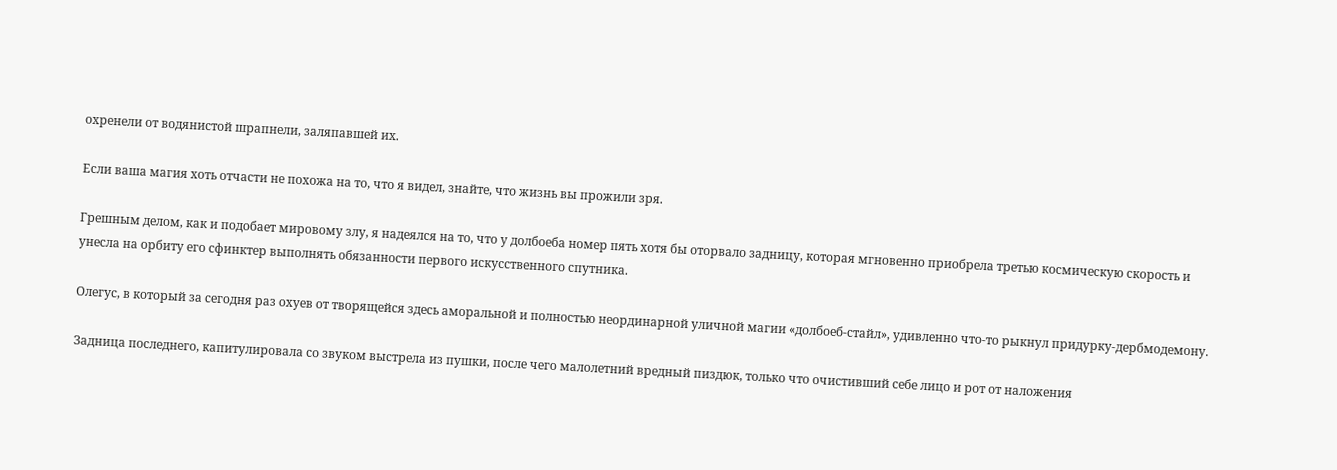охренели от водянистой шрапнели, заляпавшей их.

Если ваша магия хоть отчасти не похожа на то, что я видел, знайте, что жизнь вы прожили зря.

Грешным делом, как и подобает мировому злу, я надеялся на то, что у долбоеба номер пять хотя бы оторвало задницу, которая мгновенно приобрела третью космическую скорость и унесла на орбиту его сфинктер выполнять обязанности первого искусственного спутника.

Олегус, в который за сегодня раз охуев от творящейся здесь аморальной и полностью неординарной уличной магии «долбоеб-стайл», удивленно что-то рыкнул придурку-дербмодемону.

Задница последнего, капитулировала со звуком выстрела из пушки, после чего малолетний вредный пиздюк, только что очистивший себе лицо и рот от наложения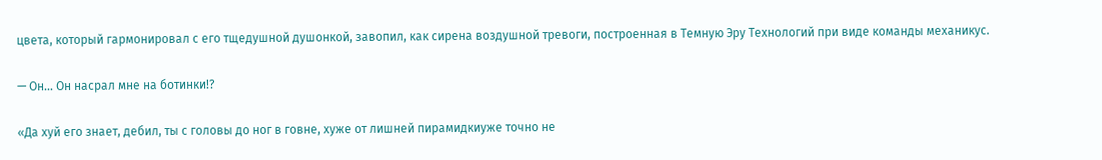цвета, который гармонировал с его тщедушной душонкой, завопил, как сирена воздушной тревоги, построенная в Темную Эру Технологий при виде команды механикус.

— Он… Он насрал мне на ботинки!?

«Да хуй его знает, дебил, ты с головы до ног в говне, хуже от лишней пирамидкиуже точно не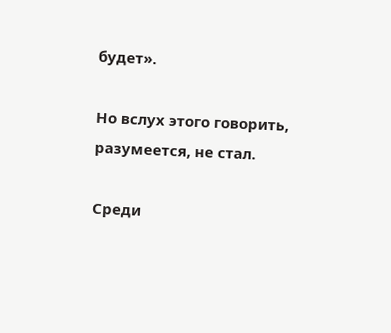будет».

Но вслух этого говорить, разумеется, не стал.

Среди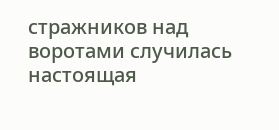стражников над воротами случилась настоящая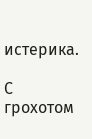истерика.

С грохотом